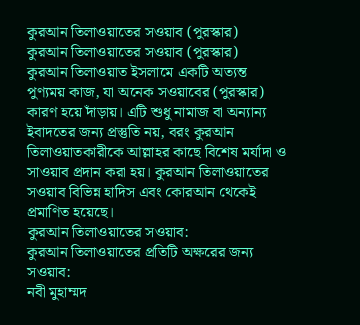কুরআন তিলাওয়াতের সওয়াব (পুরস্কার)
কুরআন তিলাওয়াতের সওয়াব (পুরস্কার)
কুরআন তিলাওয়াত ইসলামে একটি অত্যন্ত পুণ্যময় কাজ, যা অনেক সওয়াবের (পুরস্কার) কারণ হয়ে দাঁড়ায়। এটি শুধু নামাজ বা অন্যান্য ইবাদতের জন্য প্রস্তুতি নয়, বরং কুরআন তিলাওয়াতকারীকে আল্লাহর কাছে বিশেষ মর্যাদা ও সাওয়াব প্রদান করা হয়। কুরআন তিলাওয়াতের সওয়াব বিভিন্ন হাদিস এবং কোরআন থেকেই প্রমাণিত হয়েছে।
কুরআন তিলাওয়াতের সওয়াব:
কুরআন তিলাওয়াতের প্রতিটি অক্ষরের জন্য সওয়াব:
নবী মুহাম্মদ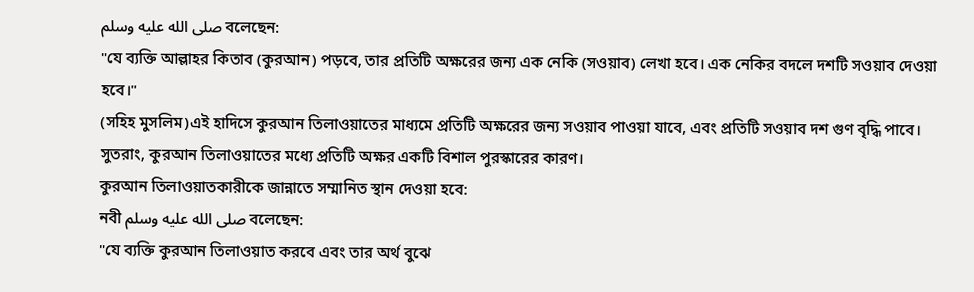صلى الله عليه وسلم বলেছেন:
"যে ব্যক্তি আল্লাহর কিতাব (কুরআন) পড়বে, তার প্রতিটি অক্ষরের জন্য এক নেকি (সওয়াব) লেখা হবে। এক নেকির বদলে দশটি সওয়াব দেওয়া হবে।"
(সহিহ মুসলিম)এই হাদিসে কুরআন তিলাওয়াতের মাধ্যমে প্রতিটি অক্ষরের জন্য সওয়াব পাওয়া যাবে, এবং প্রতিটি সওয়াব দশ গুণ বৃদ্ধি পাবে। সুতরাং, কুরআন তিলাওয়াতের মধ্যে প্রতিটি অক্ষর একটি বিশাল পুরস্কারের কারণ।
কুরআন তিলাওয়াতকারীকে জান্নাতে সম্মানিত স্থান দেওয়া হবে:
নবী صلى الله عليه وسلم বলেছেন:
"যে ব্যক্তি কুরআন তিলাওয়াত করবে এবং তার অর্থ বুঝে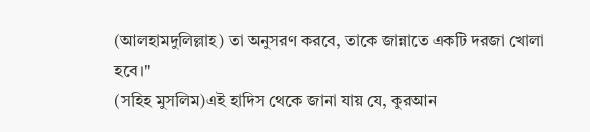(আলহামদুলিল্লাহ) তা অনুসরণ করবে, তাকে জান্নাতে একটি দরজা খোলা হবে।"
(সহিহ মুসলিম)এই হাদিস থেকে জানা যায় যে, কুরআন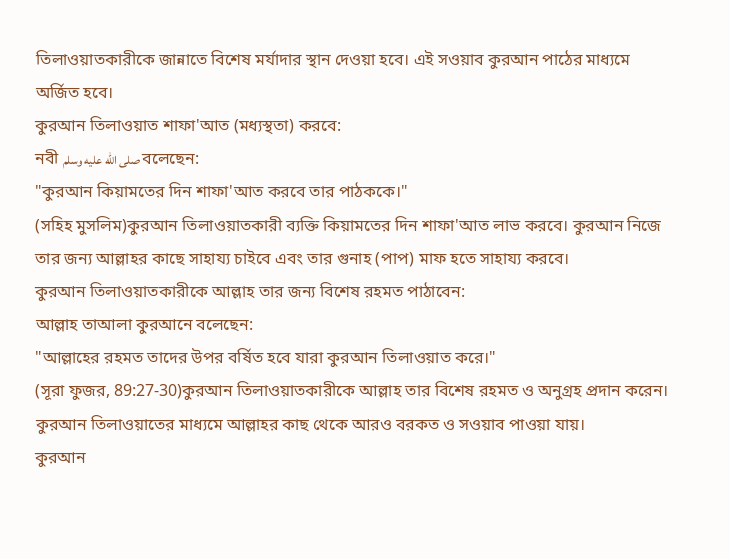তিলাওয়াতকারীকে জান্নাতে বিশেষ মর্যাদার স্থান দেওয়া হবে। এই সওয়াব কুরআন পাঠের মাধ্যমে অর্জিত হবে।
কুরআন তিলাওয়াত শাফা'আত (মধ্যস্থতা) করবে:
নবী صلى الله عليه وسلم বলেছেন:
"কুরআন কিয়ামতের দিন শাফা'আত করবে তার পাঠককে।"
(সহিহ মুসলিম)কুরআন তিলাওয়াতকারী ব্যক্তি কিয়ামতের দিন শাফা'আত লাভ করবে। কুরআন নিজে তার জন্য আল্লাহর কাছে সাহায্য চাইবে এবং তার গুনাহ (পাপ) মাফ হতে সাহায্য করবে।
কুরআন তিলাওয়াতকারীকে আল্লাহ তার জন্য বিশেষ রহমত পাঠাবেন:
আল্লাহ তাআলা কুরআনে বলেছেন:
"আল্লাহের রহমত তাদের উপর বর্ষিত হবে যারা কুরআন তিলাওয়াত করে।"
(সূরা ফুজর, 89:27-30)কুরআন তিলাওয়াতকারীকে আল্লাহ তার বিশেষ রহমত ও অনুগ্রহ প্রদান করেন। কুরআন তিলাওয়াতের মাধ্যমে আল্লাহর কাছ থেকে আরও বরকত ও সওয়াব পাওয়া যায়।
কুরআন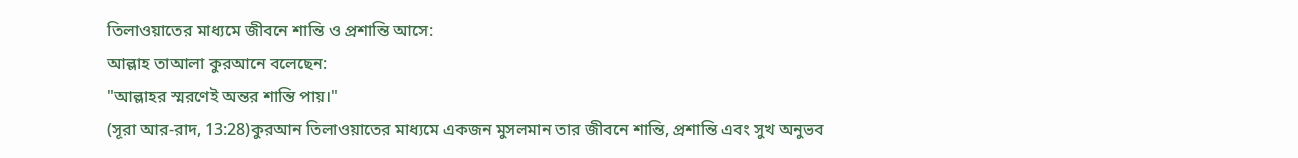তিলাওয়াতের মাধ্যমে জীবনে শান্তি ও প্রশান্তি আসে:
আল্লাহ তাআলা কুরআনে বলেছেন:
"আল্লাহর স্মরণেই অন্তর শান্তি পায়।"
(সূরা আর-রাদ, 13:28)কুরআন তিলাওয়াতের মাধ্যমে একজন মুসলমান তার জীবনে শান্তি, প্রশান্তি এবং সুখ অনুভব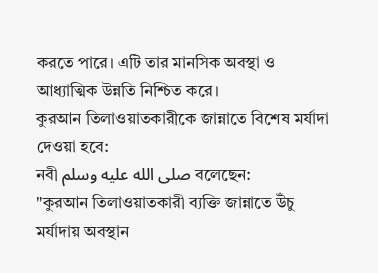করতে পারে। এটি তার মানসিক অবস্থা ও আধ্যাত্মিক উন্নতি নিশ্চিত করে।
কুরআন তিলাওয়াতকারীকে জান্নাতে বিশেষ মর্যাদা দেওয়া হবে:
নবী صلى الله عليه وسلم বলেছেন:
"কুরআন তিলাওয়াতকারী ব্যক্তি জান্নাতে উঁচু মর্যাদায় অবস্থান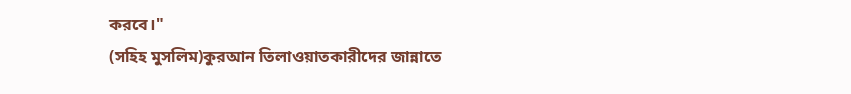করবে।"
(সহিহ মুসলিম)কুরআন তিলাওয়াতকারীদের জান্নাতে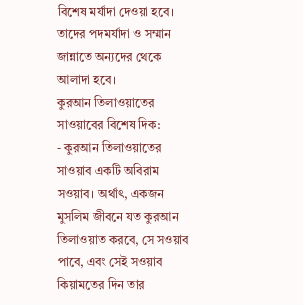বিশেষ মর্যাদা দেওয়া হবে। তাদের পদমর্যাদা ও সম্মান জান্নাতে অন্যদের থেকে আলাদা হবে।
কুরআন তিলাওয়াতের সাওয়াবের বিশেষ দিক:
- কুরআন তিলাওয়াতের সাওয়াব একটি অবিরাম সওয়াব। অর্থাৎ, একজন মুসলিম জীবনে যত কুরআন তিলাওয়াত করবে, সে সওয়াব পাবে, এবং সেই সওয়াব কিয়ামতের দিন তার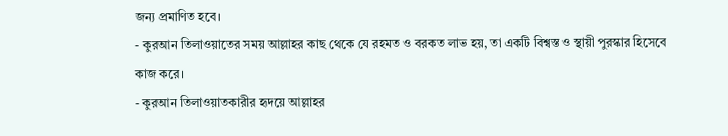জন্য প্রমাণিত হবে।
- কুরআন তিলাওয়াতের সময় আল্লাহর কাছ থেকে যে রহমত ও বরকত লাভ হয়, তা একটি বিশ্বস্ত ও স্থায়ী পুরস্কার হিসেবে কাজ করে।
- কুরআন তিলাওয়াতকারীর হৃদয়ে আল্লাহর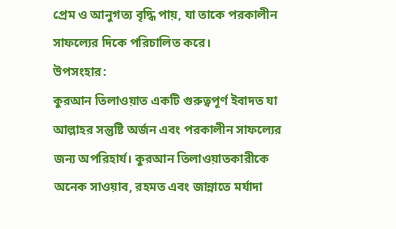প্রেম ও আনুগত্য বৃদ্ধি পায়, যা তাকে পরকালীন সাফল্যের দিকে পরিচালিত করে।
উপসংহার:
কুরআন তিলাওয়াত একটি গুরুত্বপূর্ণ ইবাদত যা আল্লাহর সন্তুষ্টি অর্জন এবং পরকালীন সাফল্যের জন্য অপরিহার্য। কুরআন তিলাওয়াতকারীকে অনেক সাওয়াব, রহমত এবং জান্নাতে মর্যাদা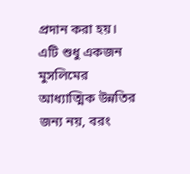প্রদান করা হয়। এটি শুধু একজন মুসলিমের আধ্যাত্মিক উন্নতির জন্য নয়, বরং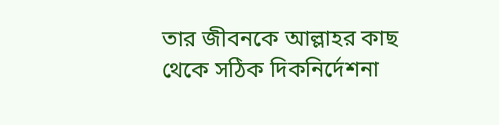তার জীবনকে আল্লাহর কাছ থেকে সঠিক দিকনির্দেশনা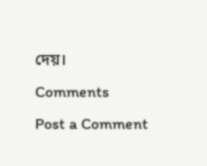দেয়।
Comments
Post a Comment